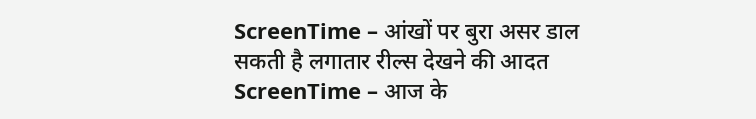ScreenTime – आंखों पर बुरा असर डाल सकती है लगातार रील्स देखने की आदत
ScreenTime – आज के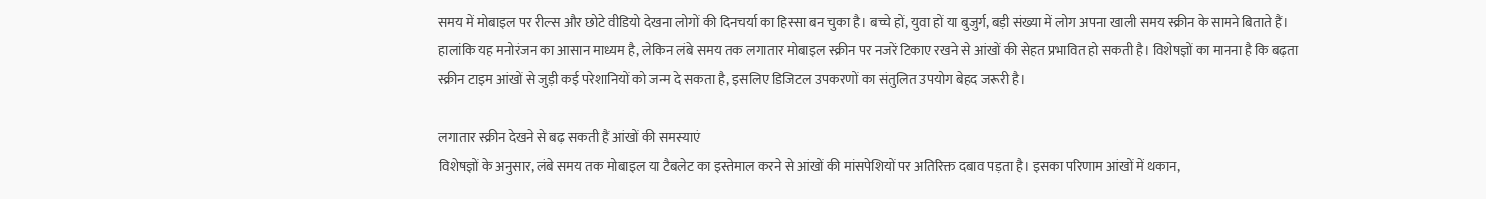समय में मोबाइल पर रील्स और छोटे वीडियो देखना लोगों की दिनचर्या का हिस्सा बन चुका है। बच्चे हों, युवा हों या बुजुर्ग, बड़ी संख्या में लोग अपना खाली समय स्क्रीन के सामने बिताते हैं। हालांकि यह मनोरंजन का आसान माध्यम है, लेकिन लंबे समय तक लगातार मोबाइल स्क्रीन पर नजरें टिकाए रखने से आंखों की सेहत प्रभावित हो सकती है। विशेषज्ञों का मानना है कि बढ़ता स्क्रीन टाइम आंखों से जुड़ी कई परेशानियों को जन्म दे सकता है, इसलिए डिजिटल उपकरणों का संतुलित उपयोग बेहद जरूरी है।

लगातार स्क्रीन देखने से बढ़ सकती हैं आंखों की समस्याएं
विशेषज्ञों के अनुसार, लंबे समय तक मोबाइल या टैबलेट का इस्तेमाल करने से आंखों की मांसपेशियों पर अतिरिक्त दबाव पड़ता है। इसका परिणाम आंखों में थकान,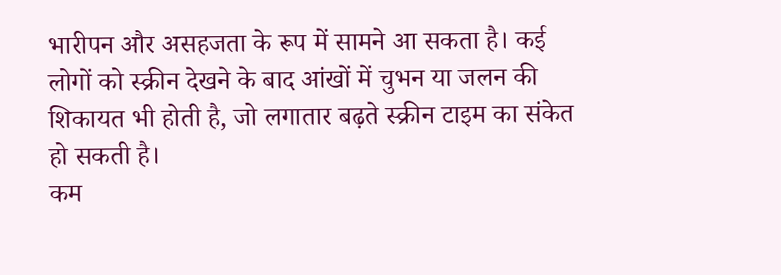भारीपन और असहजता के रूप में सामने आ सकता है। कई लोगों को स्क्रीन देखने के बाद आंखों में चुभन या जलन की शिकायत भी होती है, जो लगातार बढ़ते स्क्रीन टाइम का संकेत हो सकती है।
कम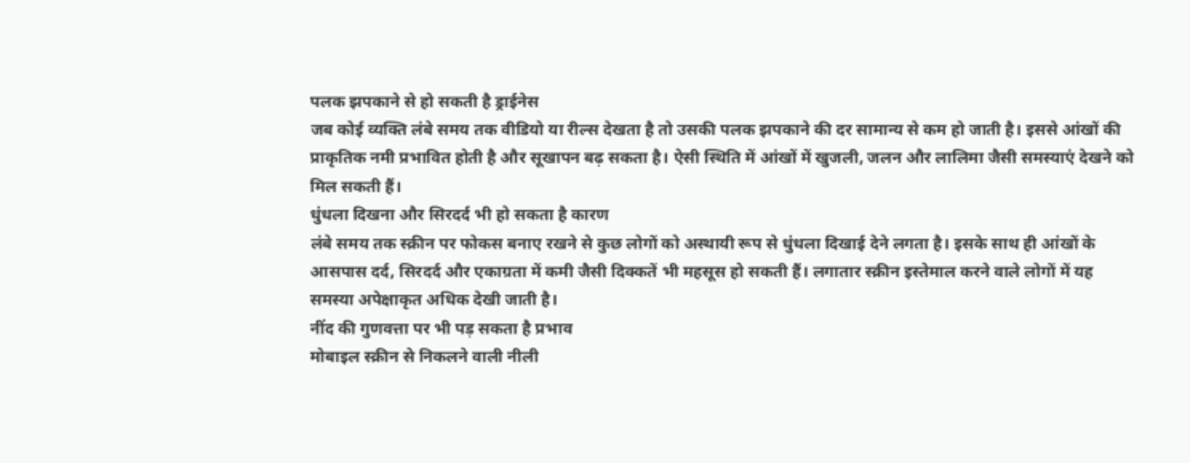पलक झपकाने से हो सकती है ड्राईनेस
जब कोई व्यक्ति लंबे समय तक वीडियो या रील्स देखता है तो उसकी पलक झपकाने की दर सामान्य से कम हो जाती है। इससे आंखों की प्राकृतिक नमी प्रभावित होती है और सूखापन बढ़ सकता है। ऐसी स्थिति में आंखों में खुजली, जलन और लालिमा जैसी समस्याएं देखने को मिल सकती हैं।
धुंधला दिखना और सिरदर्द भी हो सकता है कारण
लंबे समय तक स्क्रीन पर फोकस बनाए रखने से कुछ लोगों को अस्थायी रूप से धुंधला दिखाई देने लगता है। इसके साथ ही आंखों के आसपास दर्द, सिरदर्द और एकाग्रता में कमी जैसी दिक्कतें भी महसूस हो सकती हैं। लगातार स्क्रीन इस्तेमाल करने वाले लोगों में यह समस्या अपेक्षाकृत अधिक देखी जाती है।
नींद की गुणवत्ता पर भी पड़ सकता है प्रभाव
मोबाइल स्क्रीन से निकलने वाली नीली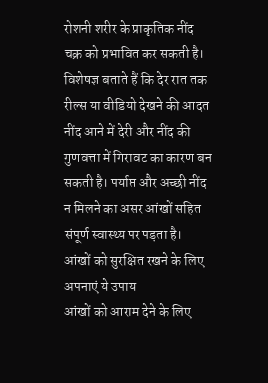रोशनी शरीर के प्राकृतिक नींद चक्र को प्रभावित कर सकती है। विशेषज्ञ बताते हैं कि देर रात तक रील्स या वीडियो देखने की आदत नींद आने में देरी और नींद की गुणवत्ता में गिरावट का कारण बन सकती है। पर्याप्त और अच्छी नींद न मिलने का असर आंखों सहित संपूर्ण स्वास्थ्य पर पड़ता है।
आंखों को सुरक्षित रखने के लिए अपनाएं ये उपाय
आंखों को आराम देने के लिए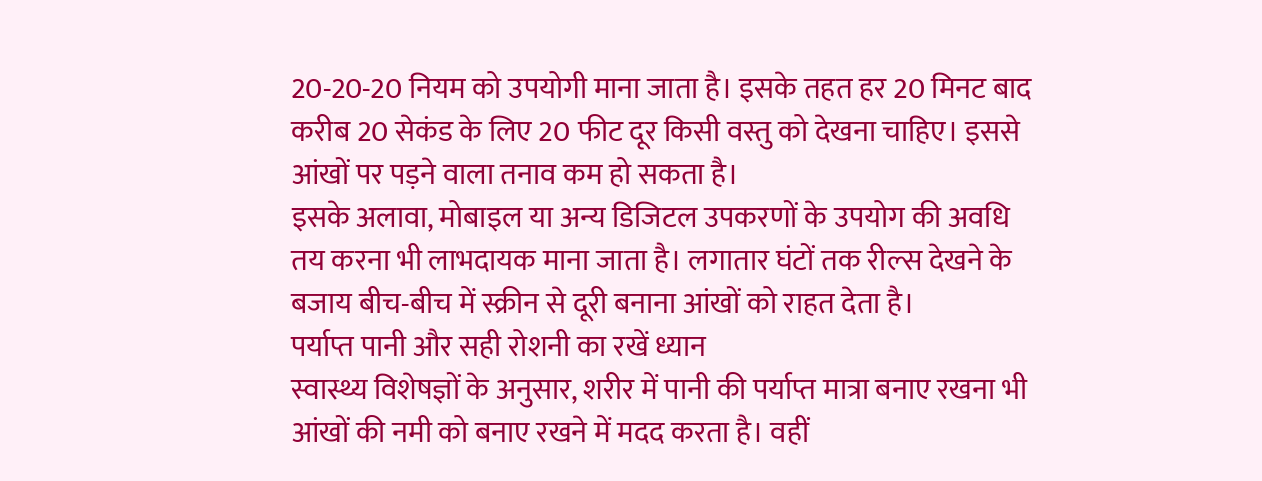20-20-20 नियम को उपयोगी माना जाता है। इसके तहत हर 20 मिनट बाद करीब 20 सेकंड के लिए 20 फीट दूर किसी वस्तु को देखना चाहिए। इससे आंखों पर पड़ने वाला तनाव कम हो सकता है।
इसके अलावा, मोबाइल या अन्य डिजिटल उपकरणों के उपयोग की अवधि तय करना भी लाभदायक माना जाता है। लगातार घंटों तक रील्स देखने के बजाय बीच-बीच में स्क्रीन से दूरी बनाना आंखों को राहत देता है।
पर्याप्त पानी और सही रोशनी का रखें ध्यान
स्वास्थ्य विशेषज्ञों के अनुसार, शरीर में पानी की पर्याप्त मात्रा बनाए रखना भी आंखों की नमी को बनाए रखने में मदद करता है। वहीं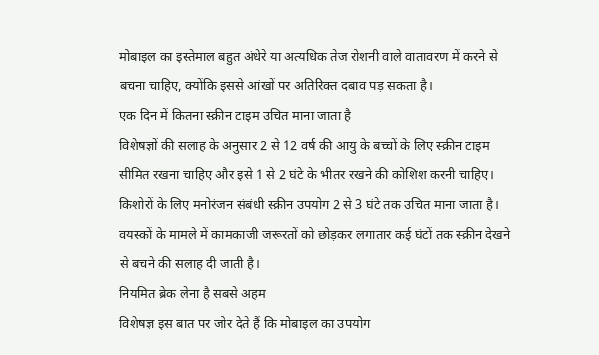मोबाइल का इस्तेमाल बहुत अंधेरे या अत्यधिक तेज रोशनी वाले वातावरण में करने से बचना चाहिए, क्योंकि इससे आंखों पर अतिरिक्त दबाव पड़ सकता है।
एक दिन में कितना स्क्रीन टाइम उचित माना जाता है
विशेषज्ञों की सलाह के अनुसार 2 से 12 वर्ष की आयु के बच्चों के लिए स्क्रीन टाइम सीमित रखना चाहिए और इसे 1 से 2 घंटे के भीतर रखने की कोशिश करनी चाहिए। किशोरों के लिए मनोरंजन संबंधी स्क्रीन उपयोग 2 से 3 घंटे तक उचित माना जाता है। वयस्कों के मामले में कामकाजी जरूरतों को छोड़कर लगातार कई घंटों तक स्क्रीन देखने से बचने की सलाह दी जाती है।
नियमित ब्रेक लेना है सबसे अहम
विशेषज्ञ इस बात पर जोर देते हैं कि मोबाइल का उपयोग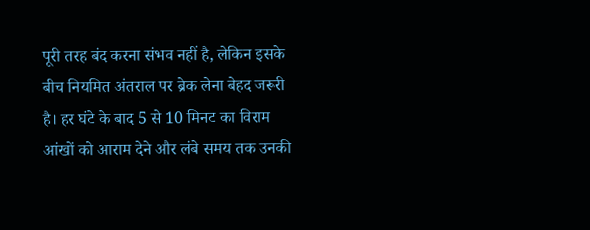पूरी तरह बंद करना संभव नहीं है, लेकिन इसके बीच नियमित अंतराल पर ब्रेक लेना बेहद जरूरी है। हर घंटे के बाद 5 से 10 मिनट का विराम आंखों को आराम देने और लंबे समय तक उनकी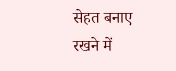सेहत बनाए रखने में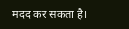मदद कर सकता है।